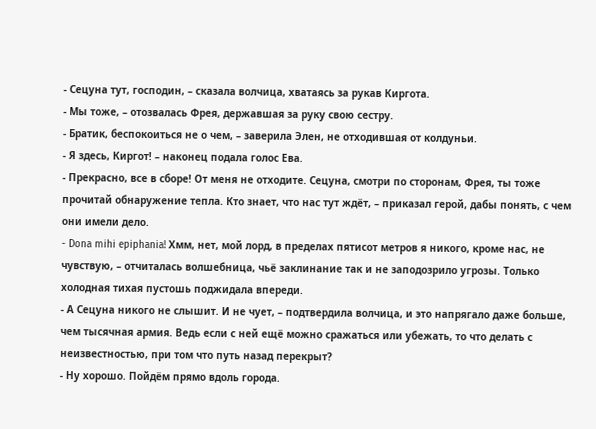- Сецуна тут, господин, – сказала волчица, хватаясь за рукав Киргота.
- Мы тоже, – отозвалась Фрея, державшая за руку свою сестру.
- Братик, беспокоиться не о чем, – заверила Элен, не отходившая от колдуньи.
- Я здесь, Киргот! – наконец подала голос Ева.
- Прекрасно, все в сборе! От меня не отходите. Сецуна, смотри по сторонам, Фрея, ты тоже прочитай обнаружение тепла. Кто знает, что нас тут ждёт, – приказал герой, дабы понять, с чем они имели дело.
- Dona mihi epiphania! Хмм, нет, мой лорд, в пределах пятисот метров я никого, кроме нас, не чувствую, – отчиталась волшебница, чьё заклинание так и не заподозрило угрозы. Только холодная тихая пустошь поджидала впереди.
- А Сецуна никого не слышит. И не чует, – подтвердила волчица, и это напрягало даже больше, чем тысячная армия. Ведь если с ней ещё можно сражаться или убежать, то что делать с неизвестностью, при том что путь назад перекрыт?
- Ну хорошо. Пойдём прямо вдоль города.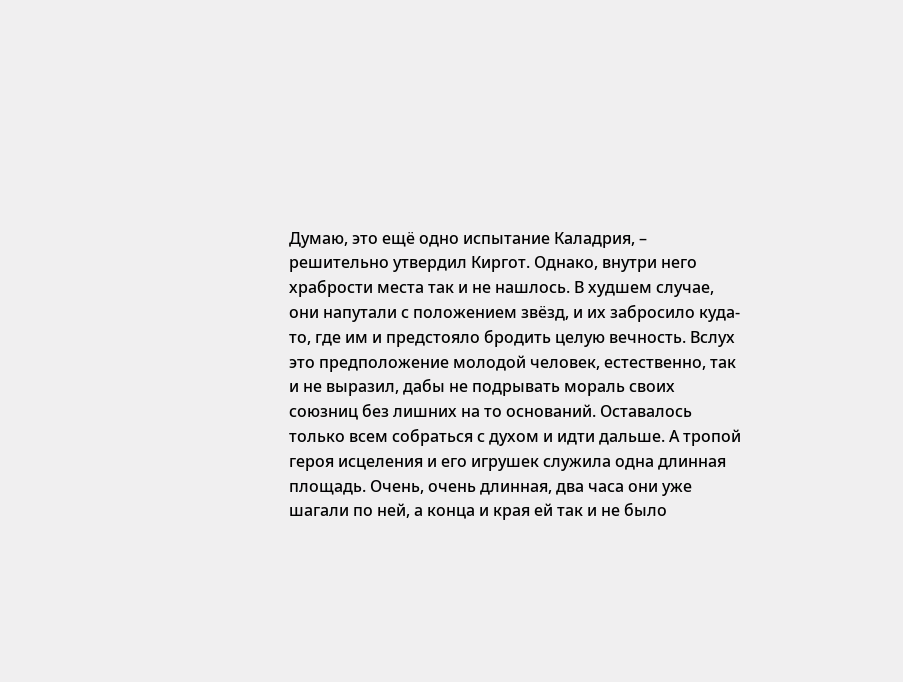Думаю, это ещё одно испытание Каладрия, – решительно утвердил Киргот. Однако, внутри него храбрости места так и не нашлось. В худшем случае, они напутали с положением звёзд, и их забросило куда-то, где им и предстояло бродить целую вечность. Вслух это предположение молодой человек, естественно, так и не выразил, дабы не подрывать мораль своих союзниц без лишних на то оснований. Оставалось только всем собраться с духом и идти дальше. А тропой героя исцеления и его игрушек служила одна длинная площадь. Очень, очень длинная, два часа они уже шагали по ней, а конца и края ей так и не было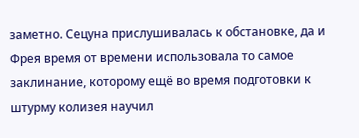заметно. Сецуна прислушивалась к обстановке, да и Фрея время от времени использовала то самое заклинание, которому ещё во время подготовки к штурму колизея научил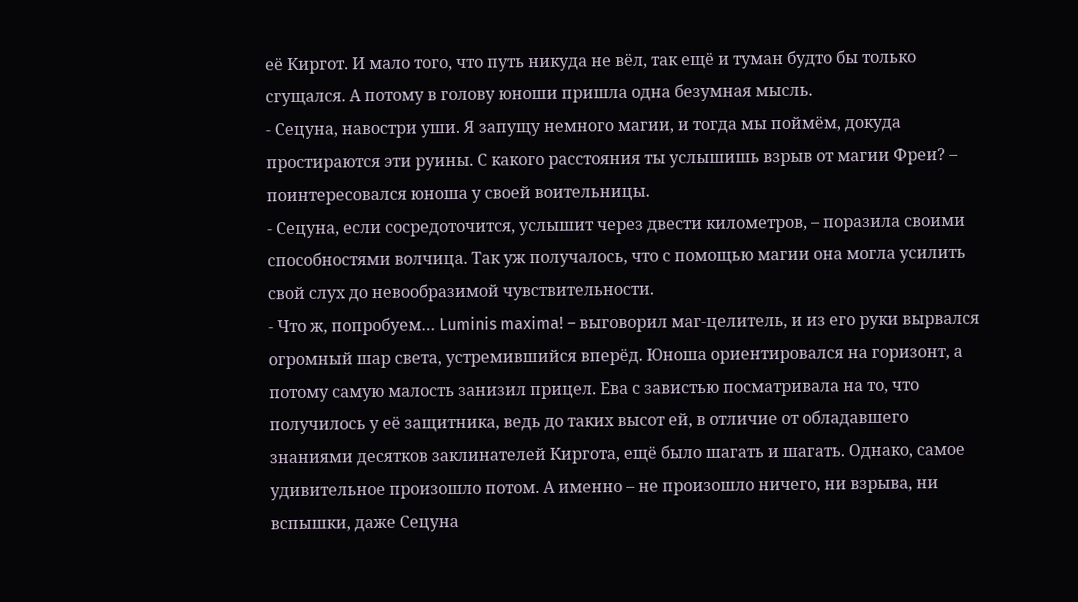её Киргот. И мало того, что путь никуда не вёл, так ещё и туман будто бы только сгущался. А потому в голову юноши пришла одна безумная мысль.
- Сецуна, навостри уши. Я запущу немного магии, и тогда мы поймём, докуда простираются эти руины. С какого расстояния ты услышишь взрыв от магии Фреи? – поинтересовался юноша у своей воительницы.
- Сецуна, если сосредоточится, услышит через двести километров, – поразила своими способностями волчица. Так уж получалось, что с помощью магии она могла усилить свой слух до невообразимой чувствительности.
- Что ж, попробуем… Luminis maxima! – выговорил маг-целитель, и из его руки вырвался огромный шар света, устремившийся вперёд. Юноша ориентировался на горизонт, а потому самую малость занизил прицел. Ева с завистью посматривала на то, что получилось у её защитника, ведь до таких высот ей, в отличие от обладавшего знаниями десятков заклинателей Киргота, ещё было шагать и шагать. Однако, самое удивительное произошло потом. А именно – не произошло ничего, ни взрыва, ни вспышки, даже Сецуна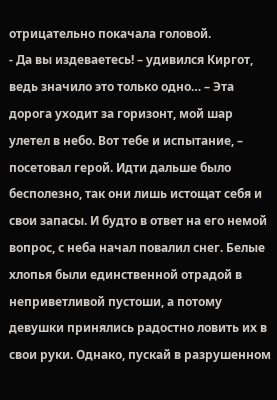отрицательно покачала головой.
- Да вы издеваетесь! – удивился Киргот, ведь значило это только одно… – Эта дорога уходит за горизонт, мой шар улетел в небо. Вот тебе и испытание, – посетовал герой. Идти дальше было бесполезно, так они лишь истощат себя и свои запасы. И будто в ответ на его немой вопрос, с неба начал повалил снег. Белые хлопья были единственной отрадой в неприветливой пустоши, а потому девушки принялись радостно ловить их в свои руки. Однако, пускай в разрушенном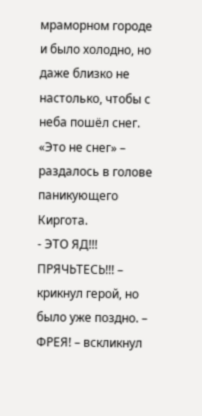мраморном городе и было холодно, но даже близко не настолько, чтобы с неба пошёл снег. «Это не снег» – раздалось в голове паникующего Киргота.
- ЭТО ЯД!!! ПРЯЧЬТЕСЬ!!! – крикнул герой, но было уже поздно. – ФРЕЯ! – вскликнул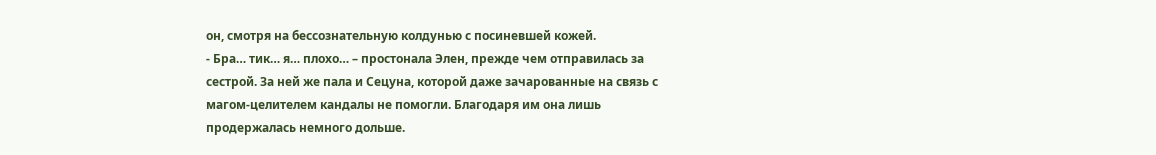он, смотря на бессознательную колдунью с посиневшей кожей.
- Бра… тик… я… плохо… – простонала Элен, прежде чем отправилась за сестрой. За ней же пала и Сецуна, которой даже зачарованные на связь с магом-целителем кандалы не помогли. Благодаря им она лишь продержалась немного дольше.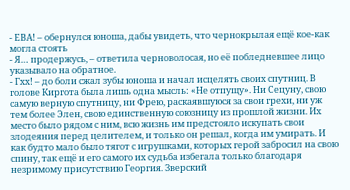- ЕВА! – обернулся юноша, дабы увидеть, что чернокрылая ещё кое-как могла стоять
- Я… продержусь, – ответила черноволосая, но её побледневшее лицо указывало на обратное.
- Гхх! – до боли сжал зубы юноша и начал исцелять своих спутниц. В голове Киргота была лишь одна мысль: «Не отпущу». Ни Сецуну, свою самую верную спутницу, ни Фрею, раскаявшуюся за свои грехи, ни уж тем более Элен, свою единственную союзницу из прошлой жизни. Их место было рядом с ним, всю жизнь им предстояло искупать свои злодеяния перед целителем, и только он решал, когда им умирать. И как будто мало было тягот с игрушками, которых герой забросил на свою спину, так ещё и его самого их судьба избегала только благодаря незримому присутствию Георгия. Зверский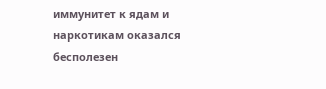иммунитет к ядам и наркотикам оказался бесполезен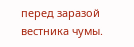перед заразой вестника чумы.